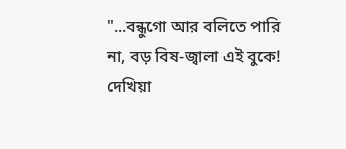"...বন্ধুগো আর বলিতে পারি না, বড় বিষ-জ্বালা এই বুকে!
দেখিয়া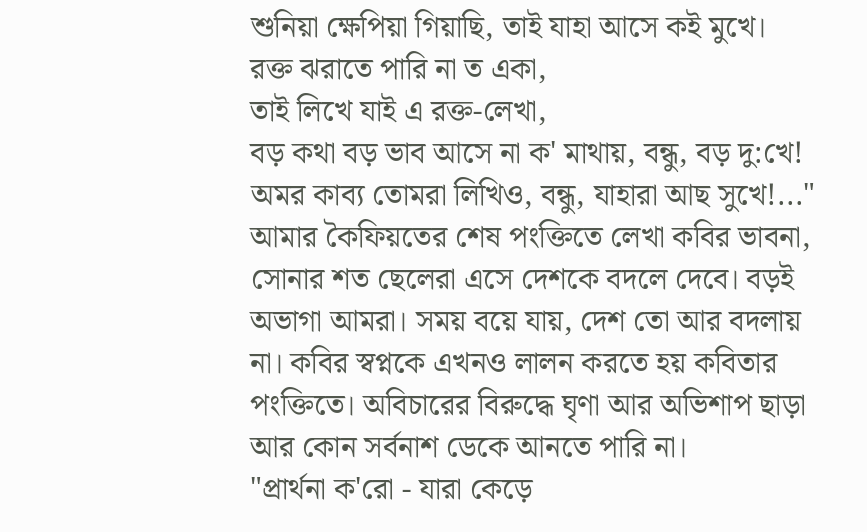শুনিয়া ক্ষেপিয়া গিয়াছি, তাই যাহা আসে কই মুখে।
রক্ত ঝরাতে পারি না ত একা,
তাই লিখে যাই এ রক্ত-লেখা,
বড় কথা বড় ভাব আসে না ক' মাথায়, বন্ধু, বড় দু:খে!
অমর কাব্য তোমরা লিখিও, বন্ধু, যাহারা আছ সুখে!..."
আমার কৈফিয়তের শেষ পংক্তিতে লেখা কবির ভাবনা, সোনার শত ছেলেরা এসে দেশকে বদলে দেবে। বড়ই অভাগা আমরা। সময় বয়ে যায়, দেশ তো আর বদলায় না। কবির স্বপ্নকে এখনও লালন করতে হয় কবিতার পংক্তিতে। অবিচারের বিরুদ্ধে ঘৃণা আর অভিশাপ ছাড়া আর কোন সর্বনাশ ডেকে আনতে পারি না।
"প্রার্থনা ক'রো - যারা কেড়ে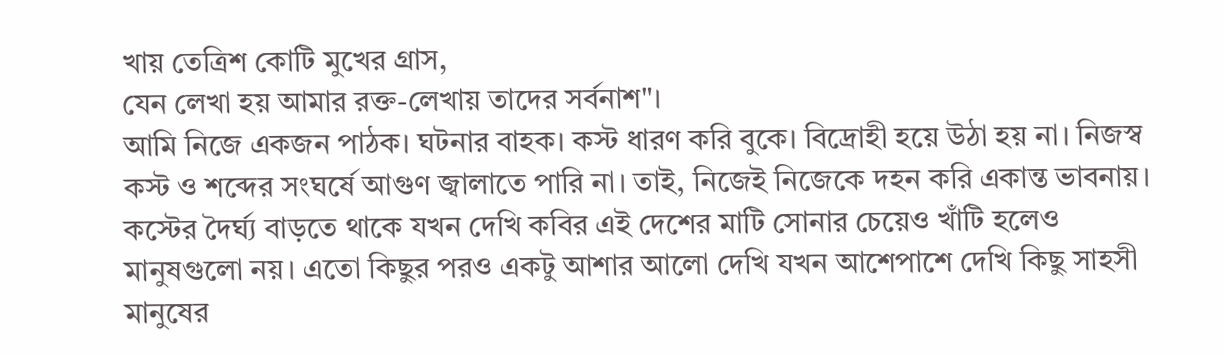খায় তেত্রিশ কোটি মুখের গ্রাস,
যেন লেখা হয় আমার রক্ত-লেখায় তাদের সর্বনাশ"।
আমি নিজে একজন পাঠক। ঘটনার বাহক। কস্ট ধারণ করি বুকে। বিদ্রোহী হয়ে উঠা হয় না। নিজস্ব কস্ট ও শব্দের সংঘর্ষে আগুণ জ্বালাতে পারি না। তাই, নিজেই নিজেকে দহন করি একান্ত ভাবনায়। কস্টের দৈর্ঘ্য বাড়তে থাকে যখন দেখি কবির এই দেশের মাটি সোনার চেয়েও খাঁটি হলেও মানুষগুলো নয়। এতো কিছুর পরও একটু আশার আলো দেখি যখন আশেপাশে দেখি কিছু সাহসী মানুষের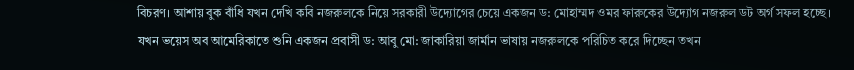বিচরণ। আশায় বুক বাঁধি যখন দেখি কবি নজরুলকে নিয়ে সরকারী উদ্যোগের চেয়ে একজন ড: মোহাম্মদ ওমর ফারুকের উদ্যোগ নজরুল ডট অর্গ সফল হচ্ছে। যখন ভয়েস অব আমেরিকাতে শুনি একজন প্রবাসী ড: আবু মো: জাকারিয়া জার্মান ভাষায় নজরুলকে পরিচিত করে দিচ্ছেন তখন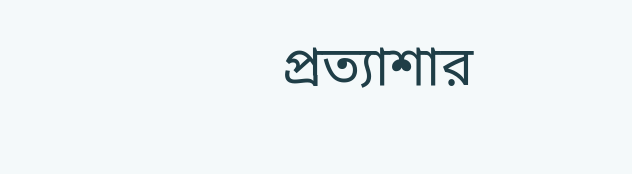প্রত্যাশার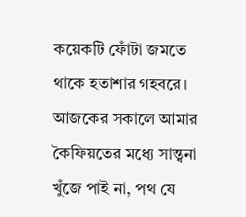কয়েকটি ফোঁটা জমতে থাকে হতাশার গহবরে। আজকের সকালে আমার কৈফিয়তের মধ্যে সান্ত্বনা খুঁজে পাই না, পথ যে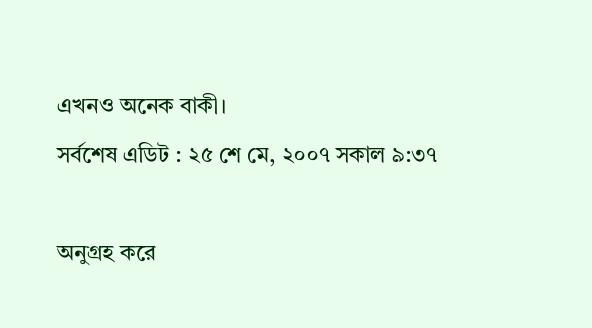এখনও অনেক বাকী।
সর্বশেষ এডিট : ২৫ শে মে, ২০০৭ সকাল ৯:৩৭

অনুগ্রহ করে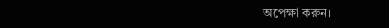অপেক্ষা করুন।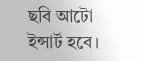ছবি আটো ইন্সার্ট হবে।